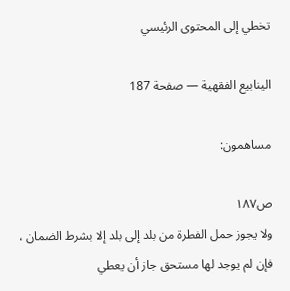تخطي إلى المحتوى الرئيسي

الينابيع الفقهية — صفحة 187

مساهمون:

ص١٨٧
ولا يجوز حمل الفطرة من بلد إلى بلد إلا بشرط الضمان ، فإن لم يوجد لها مستحق جاز أن يعطي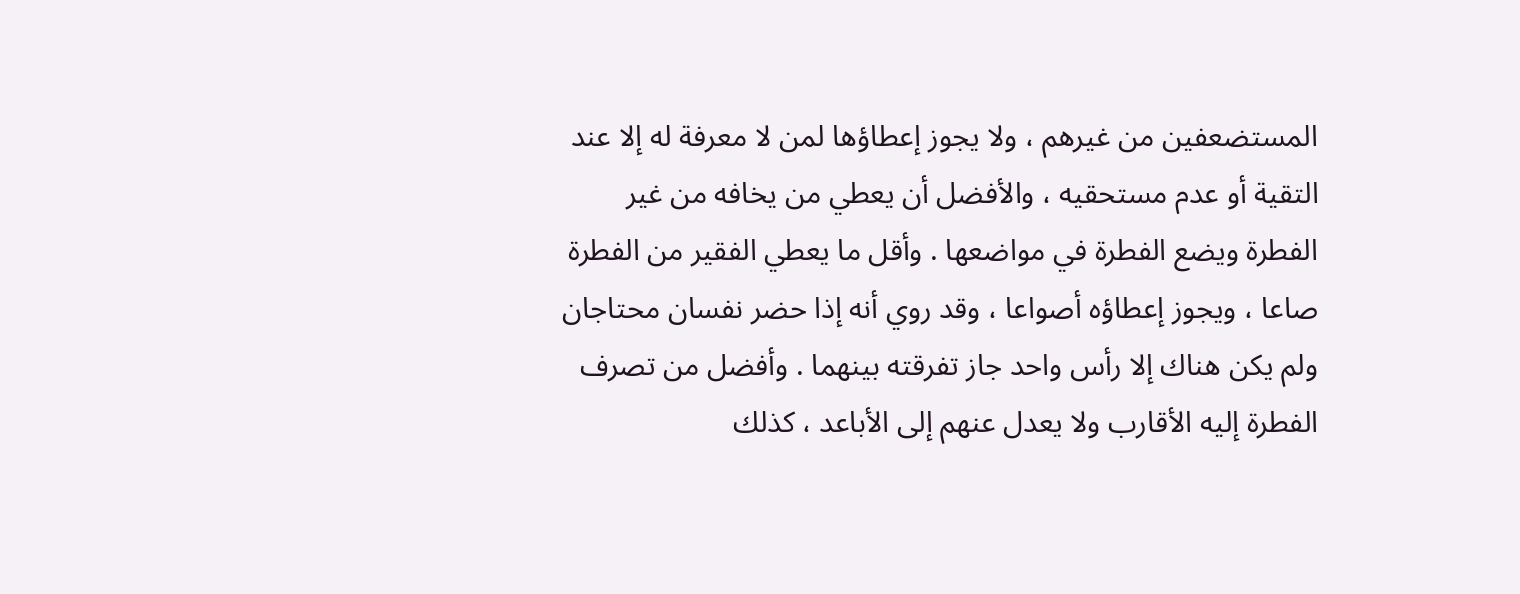المستضعفين من غيرهم ، ولا يجوز إعطاؤها لمن لا معرفة له إلا عند التقية أو عدم مستحقيه ، والأفضل أن يعطي من يخافه من غير الفطرة ويضع الفطرة في مواضعها . وأقل ما يعطي الفقير من الفطرة صاعا ، ويجوز إعطاؤه أصواعا ، وقد روي أنه إذا حضر نفسان محتاجان ولم يكن هناك إلا رأس واحد جاز تفرقته بينهما . وأفضل من تصرف الفطرة إليه الأقارب ولا يعدل عنهم إلى الأباعد ، كذلك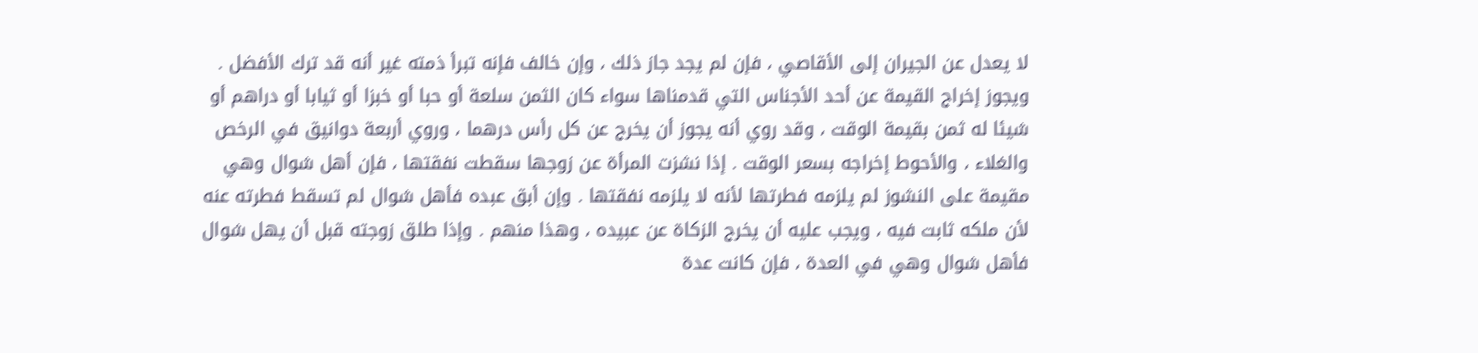لا يعدل عن الجيران إلى الأقاصي ، فإن لم يجد جاز ذلك ، وإن خالف فإنه تبرأ ذمته غير أنه قد ترك الأفضل . ويجوز إخراج القيمة عن أحد الأجناس التي قدمناها سواء كان الثمن سلعة أو حبا أو خبزا أو ثيابا أو دراهم أو شيئا له ثمن بقيمة الوقت ، وقد روي أنه يجوز أن يخرج عن كل رأس درهما ، وروي أربعة دوانيق في الرخص والغلاء ، والأحوط إخراجه بسعر الوقت . إذا نشزت المرأة عن زوجها سقطت نفقتها ، فإن أهل شوال وهي مقيمة على النشوز لم يلزمه فطرتها لأنه لا يلزمه نفقتها . وإن أبق عبده فأهل شوال لم تسقط فطرته عنه لأن ملكه ثابت فيه ، ويجب عليه أن يخرج الزكاة عن عبيده ، وهذا منهم . وإذا طلق زوجته قبل أن يهل شوال فأهل شوال وهي في العدة ، فإن كانت عدة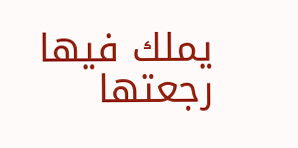يملك فيها رجعتها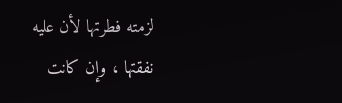لزمته فطرتها لأن عليه نفقتها ، وإن كانت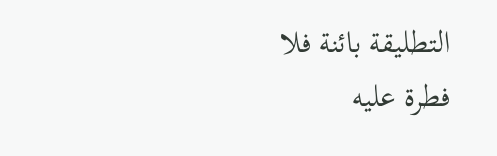التطليقة بائنة فلا فطرة عليه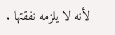لأنه لا يلزمه نفقتها .